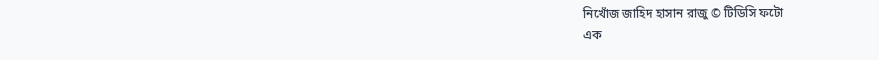নিখোঁজ জাহিদ হাসান রাজু © টিডিসি ফটো
এক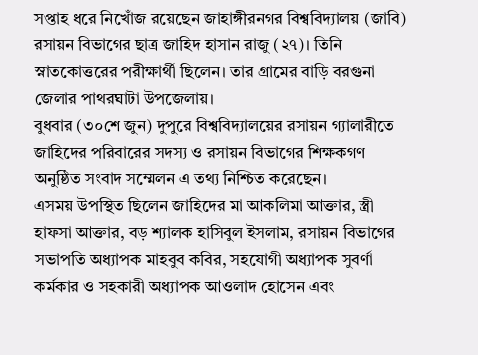সপ্তাহ ধরে নিখোঁজ রয়েছেন জাহাঙ্গীরনগর বিশ্ববিদ্যালয় (জাবি) রসায়ন বিভাগের ছাত্র জাহিদ হাসান রাজু (২৭)। তিনি স্নাতকোত্তরের পরীক্ষার্থী ছিলেন। তার গ্রামের বাড়ি বরগুনা জেলার পাথরঘাটা উপজেলায়।
বুধবার (৩০শে জুন) দুপুরে বিশ্ববিদ্যালয়ের রসায়ন গ্যালারীতে জাহিদের পরিবারের সদস্য ও রসায়ন বিভাগের শিক্ষকগণ অনুষ্ঠিত সংবাদ সম্মেলন এ তথ্য নিশ্চিত করেছেন।
এসময় উপস্থিত ছিলেন জাহিদের মা আকলিমা আক্তার, স্ত্রী হাফসা আক্তার, বড় শ্যালক হাসিবুল ইসলাম, রসায়ন বিভাগের সভাপতি অধ্যাপক মাহবুব কবির, সহযোগী অধ্যাপক সুবর্ণা কর্মকার ও সহকারী অধ্যাপক আওলাদ হোসেন এবং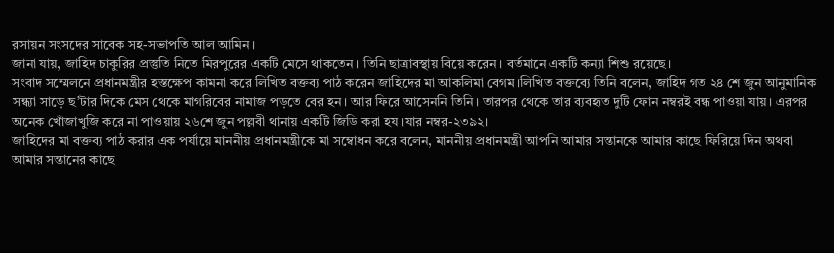রসায়ন সংসদের সাবেক সহ-সভাপতি আল আমিন।
জানা যায়, জাহিদ চাকুরির প্রস্তুতি নিতে মিরপুরের একটি মেসে থাকতেন। তিনি ছাত্রাবস্থায় বিয়ে করেন। বর্তমানে একটি কন্যা শিশু রয়েছে।
সংবাদ সম্মেলনে প্রধানমন্ত্রীর হস্তক্ষেপ কামনা করে লিখিত বক্তব্য পাঠ করেন জাহিদের মা আকলিমা বেগম।লিখিত বক্তব্যে তিনি বলেন, জাহিদ গত ২৪ শে জুন আনুমানিক সন্ধ্যা সাড়ে ছ’টার দিকে মেস থেকে মাগরিবের নামাজ পড়তে বের হন। আর ফিরে আসেননি তিনি। তারপর থেকে তার ব্যবহৃত দুটি ফোন নম্বরই বন্ধ পাওয়া যায়। এরপর অনেক খোঁজাখুজি করে না পাওয়ায় ২৬শে জুন পল্লবী থানায় একটি জিডি করা হয।যার নম্বর-২৩৯২।
জাহিদের মা বক্তব্য পাঠ করার এক পর্যায়ে মাননীয় প্রধানমন্ত্রীকে মা সম্বোধন করে বলেন, মাননীয় প্রধানমন্ত্রী আপনি আমার সন্তানকে আমার কাছে ফিরিয়ে দিন অথবা আমার সন্তানের কাছে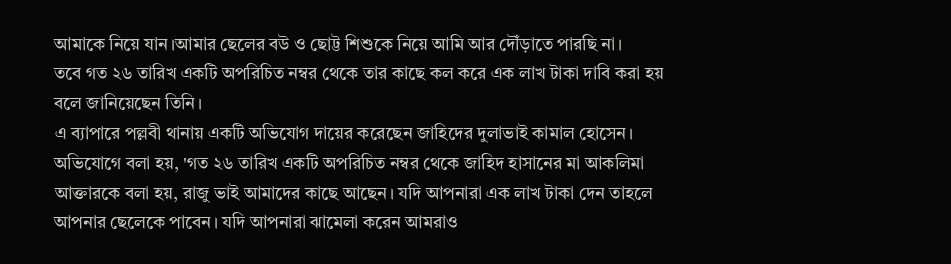আমাকে নিয়ে যান।আমার ছেলের বউ ও ছোট্ট শিশুকে নিয়ে আমি আর দৌঁড়াতে পারছি না।
তবে গত ২৬ তারিখ একটি অপরিচিত নম্বর থেকে তার কাছে কল করে এক লাখ টাকা দাবি করা হয় বলে জানিয়েছেন তিনি।
এ ব্যাপারে পল্লবী থানায় একটি অভিযোগ দায়ের করেছেন জাহিদের দুলাভাই কামাল হোসেন। অভিযোগে বলা হয়, 'গত ২৬ তারিখ একটি অপরিচিত নম্বর থেকে জাহিদ হাসানের মা আকলিমা আক্তারকে বলা হয়, রাজু ভাই আমাদের কাছে আছেন। যদি আপনারা এক লাখ টাকা দেন তাহলে আপনার ছেলেকে পাবেন। যদি আপনারা ঝামেলা করেন আমরাও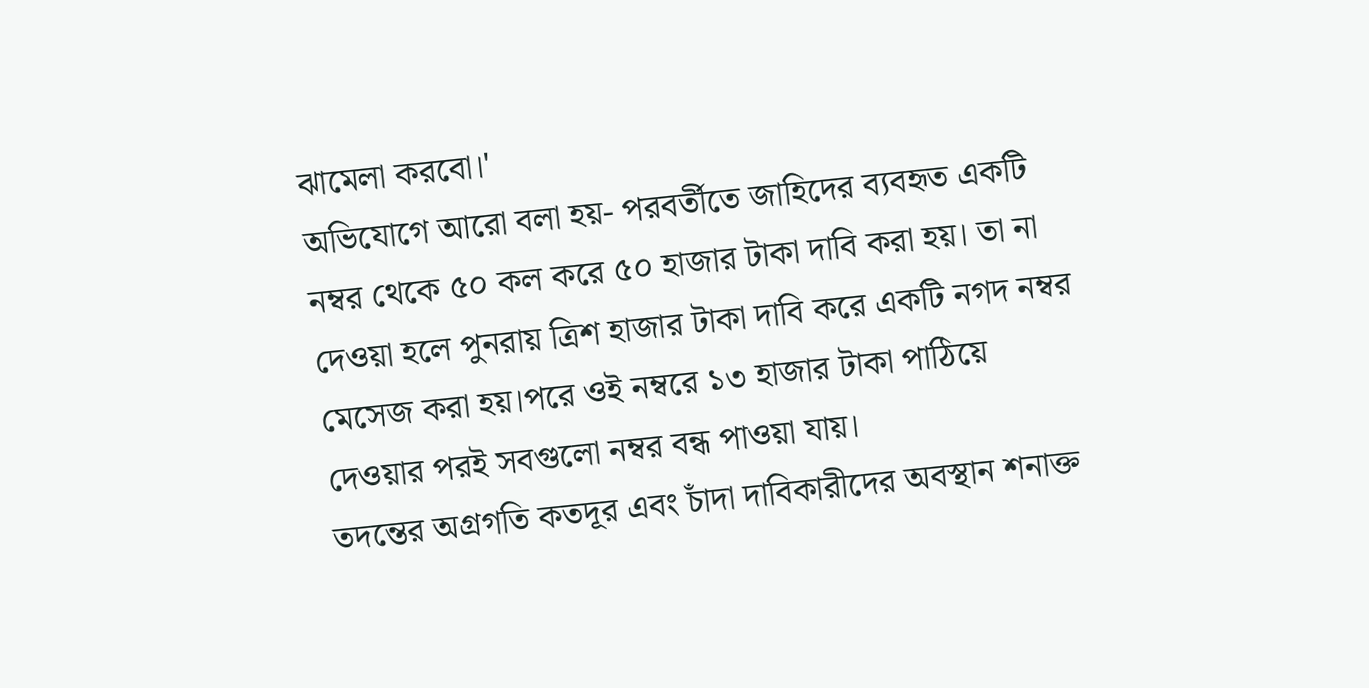ঝামেলা করবো।'
অভিযোগে আরো বলা হয়- পরবর্তীতে জাহিদের ব্যবহৃত একটি নম্বর থেকে ৫০ কল করে ৫০ হাজার টাকা দাবি করা হয়। তা না দেওয়া হলে পুনরায় ত্রিশ হাজার টাকা দাবি করে একটি নগদ নম্বর মেসেজ করা হয়।পরে ওই নম্বরে ১৩ হাজার টাকা পাঠিয়ে দেওয়ার পরই সবগুলো নম্বর বন্ধ পাওয়া যায়।
তদন্তের অগ্রগতি কতদূর এবং চাঁদা দাবিকারীদের অবস্থান শনাক্ত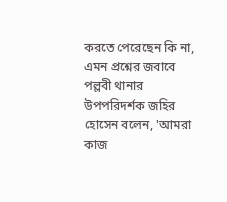করতে পেরেছেন কি না, এমন প্রশ্নের জবাবে পল্লবী থানার উপপরিদর্শক জহির হোসেন বলেন, 'আমরা কাজ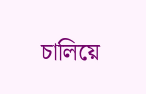চালিয়ে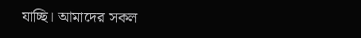যাচ্ছি। আমাদের সকল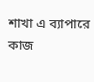শাখা এ ব্যাপারে কাজ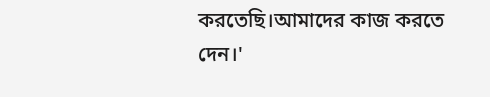করতেছি।আমাদের কাজ করতে দেন।'